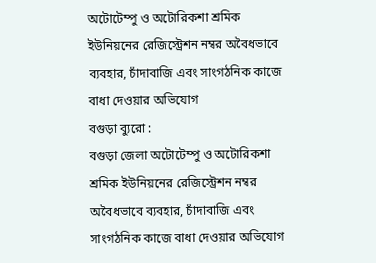অটোটেম্পু ও অটোরিকশা শ্রমিক ইউনিয়নের রেজিস্ট্রেশন নম্বর অবৈধভাবে ব্যবহার, চাঁদাবাজি এবং সাংগঠনিক কাজে বাধা দেওয়ার অভিযোগ
বগুড়া ব্যুরো :
বগুড়া জেলা অটোটেম্পু ও অটোরিকশা শ্রমিক ইউনিয়নের রেজিস্ট্রেশন নম্বর অবৈধভাবে ব্যবহার, চাঁদাবাজি এবং সাংগঠনিক কাজে বাধা দেওয়ার অভিযোগ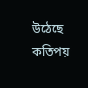উঠেছে কতিপয়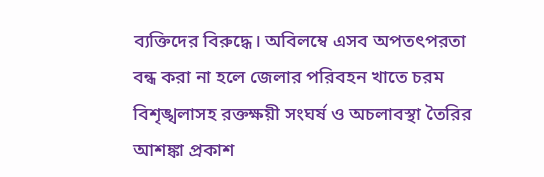ব্যক্তিদের বিরুদ্ধে। অবিলম্বে এসব অপতৎপরতা বন্ধ করা না হলে জেলার পরিবহন খাতে চরম বিশৃঙ্খলাসহ রক্তক্ষয়ী সংঘর্ষ ও অচলাবস্থা তৈরির আশঙ্কা প্রকাশ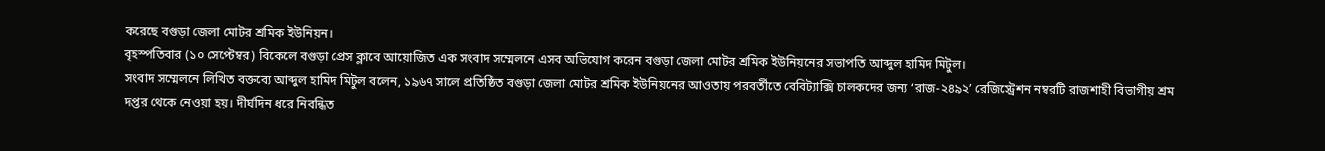করেছে বগুড়া জেলা মোটর শ্রমিক ইউনিয়ন।
বৃহস্পতিবার (১০ সেপ্টেম্বর) বিকেলে বগুড়া প্রেস ক্লাবে আয়োজিত এক সংবাদ সম্মেলনে এসব অভিযোগ করেন বগুড়া জেলা মোটর শ্রমিক ইউনিয়নের সভাপতি আব্দুল হামিদ মিটুল।
সংবাদ সম্মেলনে লিখিত বক্তব্যে আব্দুল হামিদ মিটুল বলেন, ১৯৬৭ সালে প্রতিষ্ঠিত বগুড়া জেলা মোটর শ্রমিক ইউনিয়নের আওতায় পরবর্তীতে বেবিট্যাক্সি চালকদের জন্য ‘রাজ-২৪৯২’ রেজিস্ট্রেশন নম্বরটি রাজশাহী বিভাগীয় শ্রম দপ্তর থেকে নেওয়া হয়। দীর্ঘদিন ধরে নিবন্ধিত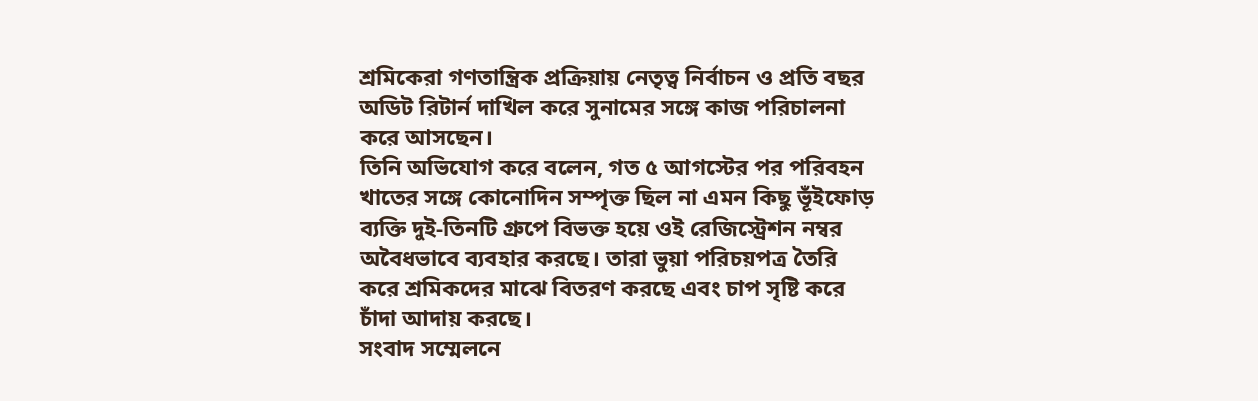শ্রমিকেরা গণতান্ত্রিক প্রক্রিয়ায় নেতৃত্ব নির্বাচন ও প্রতি বছর অডিট রিটার্ন দাখিল করে সুনামের সঙ্গে কাজ পরিচালনা করে আসছেন।
তিনি অভিযোগ করে বলেন, গত ৫ আগস্টের পর পরিবহন খাতের সঙ্গে কোনোদিন সম্পৃক্ত ছিল না এমন কিছু ভূঁইফোড় ব্যক্তি দুই-তিনটি গ্রুপে বিভক্ত হয়ে ওই রেজিস্ট্রেশন নম্বর অবৈধভাবে ব্যবহার করছে। তারা ভুয়া পরিচয়পত্র তৈরি করে শ্রমিকদের মাঝে বিতরণ করছে এবং চাপ সৃষ্টি করে চাঁদা আদায় করছে।
সংবাদ সম্মেলনে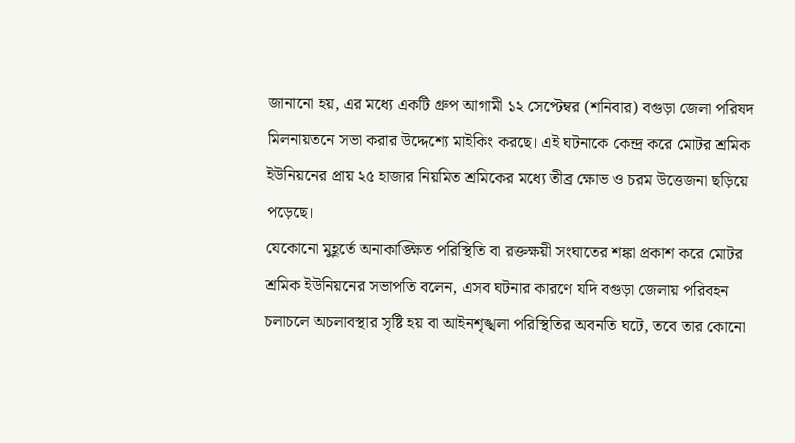জানানো হয়, এর মধ্যে একটি গ্রুপ আগামী ১২ সেপ্টেম্বর (শনিবার) বগুড়া জেলা পরিষদ মিলনায়তনে সভা করার উদ্দেশ্যে মাইকিং করছে। এই ঘটনাকে কেন্দ্র করে মোটর শ্রমিক ইউনিয়নের প্রায় ২৫ হাজার নিয়মিত শ্রমিকের মধ্যে তীব্র ক্ষোভ ও চরম উত্তেজনা ছড়িয়ে পড়েছে।
যেকোনো মুহূর্তে অনাকাঙ্ক্ষিত পরিস্থিতি বা রক্তক্ষয়ী সংঘাতের শঙ্কা প্রকাশ করে মোটর শ্রমিক ইউনিয়নের সভাপতি বলেন, এসব ঘটনার কারণে যদি বগুড়া জেলায় পরিবহন চলাচলে অচলাবস্থার সৃষ্টি হয় বা আইনশৃঙ্খলা পরিস্থিতির অবনতি ঘটে, তবে তার কোনো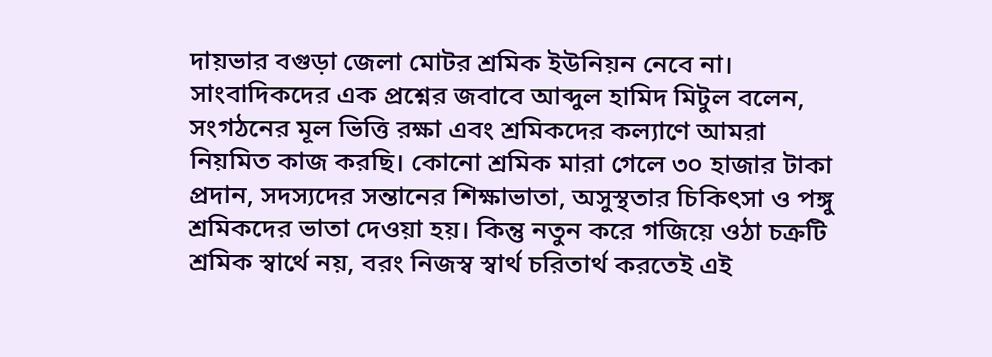দায়ভার বগুড়া জেলা মোটর শ্রমিক ইউনিয়ন নেবে না।
সাংবাদিকদের এক প্রশ্নের জবাবে আব্দুল হামিদ মিটুল বলেন, সংগঠনের মূল ভিত্তি রক্ষা এবং শ্রমিকদের কল্যাণে আমরা নিয়মিত কাজ করছি। কোনো শ্রমিক মারা গেলে ৩০ হাজার টাকা প্রদান, সদস্যদের সন্তানের শিক্ষাভাতা, অসুস্থতার চিকিৎসা ও পঙ্গু শ্রমিকদের ভাতা দেওয়া হয়। কিন্তু নতুন করে গজিয়ে ওঠা চক্রটি শ্রমিক স্বার্থে নয়, বরং নিজস্ব স্বার্থ চরিতার্থ করতেই এই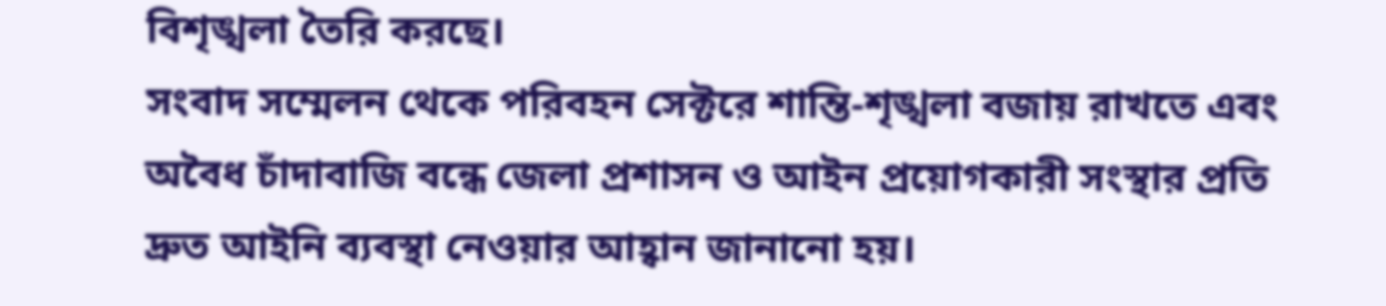বিশৃঙ্খলা তৈরি করছে।
সংবাদ সম্মেলন থেকে পরিবহন সেক্টরে শান্তি-শৃঙ্খলা বজায় রাখতে এবং অবৈধ চাঁদাবাজি বন্ধে জেলা প্রশাসন ও আইন প্রয়োগকারী সংস্থার প্রতি দ্রুত আইনি ব্যবস্থা নেওয়ার আহ্বান জানানো হয়।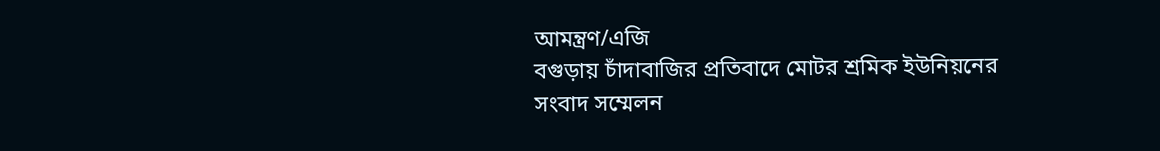আমন্ত্রণ/এজি
বগুড়ায় চাঁদাবাজির প্রতিবাদে মোটর শ্রমিক ইউনিয়নের সংবাদ সম্মেলন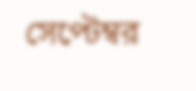সেপ্টেম্বর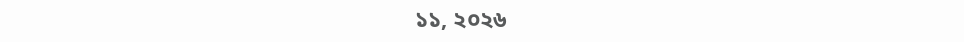১১, ২০২৬